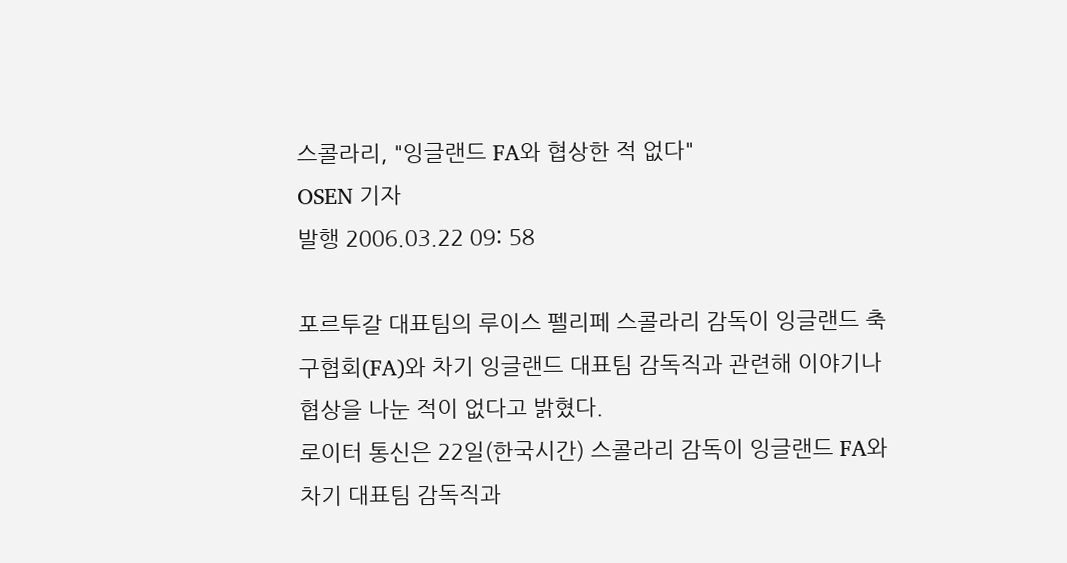스콜라리, "잉글랜드 FA와 협상한 적 없다"
OSEN 기자
발행 2006.03.22 09: 58

포르투갈 대표팀의 루이스 펠리페 스콜라리 감독이 잉글랜드 축구협회(FA)와 차기 잉글랜드 대표팀 감독직과 관련해 이야기나 협상을 나눈 적이 없다고 밝혔다.
로이터 통신은 22일(한국시간) 스콜라리 감독이 잉글랜드 FA와 차기 대표팀 감독직과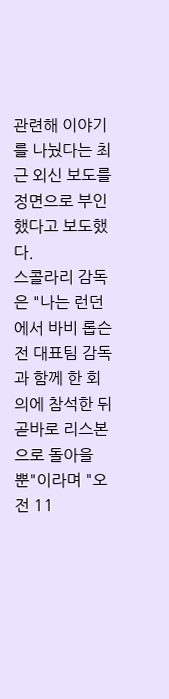관련해 이야기를 나눴다는 최근 외신 보도를 정면으로 부인했다고 보도했다.
스콜라리 감독은 "나는 런던에서 바비 롭슨 전 대표팀 감독과 함께 한 회의에 참석한 뒤 곧바로 리스본으로 돌아을 뿐"이라며 "오전 11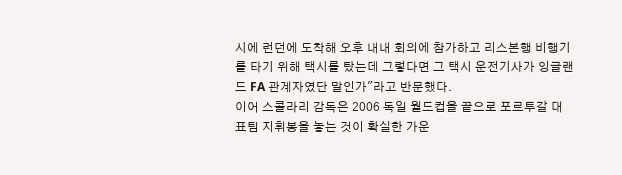시에 런던에 도착해 오후 내내 회의에 참가하고 리스본행 비행기를 타기 위해 택시를 탔는데 그렇다면 그 택시 운전기사가 잉글랜드 FA 관계자였단 말인가"라고 반문했다.
이어 스콜라리 감독은 2006 독일 월드컵을 끝으로 포르투갈 대표팀 지휘봉을 놓는 것이 확실한 가운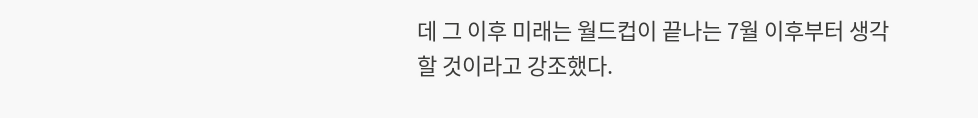데 그 이후 미래는 월드컵이 끝나는 7월 이후부터 생각할 것이라고 강조했다.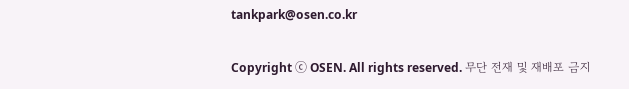tankpark@osen.co.kr

Copyright ⓒ OSEN. All rights reserved. 무단 전재 및 재배포 금지